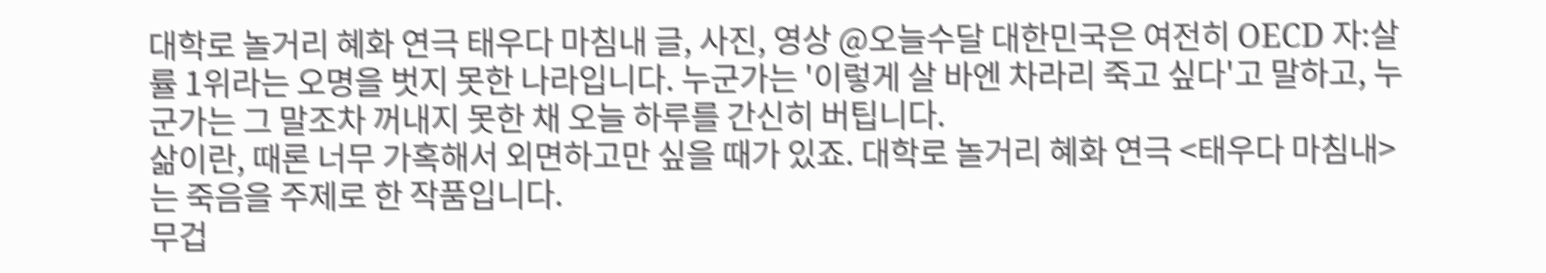대학로 놀거리 혜화 연극 태우다 마침내 글, 사진, 영상 @오늘수달 대한민국은 여전히 OECD 자:살률 1위라는 오명을 벗지 못한 나라입니다. 누군가는 '이렇게 살 바엔 차라리 죽고 싶다'고 말하고, 누군가는 그 말조차 꺼내지 못한 채 오늘 하루를 간신히 버팁니다.
삶이란, 때론 너무 가혹해서 외면하고만 싶을 때가 있죠. 대학로 놀거리 혜화 연극 <태우다 마침내>는 죽음을 주제로 한 작품입니다.
무겁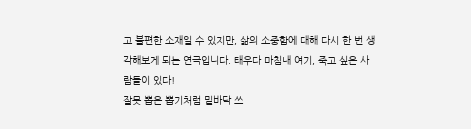고 불편한 소재일 수 있지만, 삶의 소중함에 대해 다시 한 번 생각해보게 되는 연극입니다. 태우다 마침내 여기, 죽고 싶은 사람들이 있다!
잘못 뽑은 뽑기처럼 밑바닥 쓰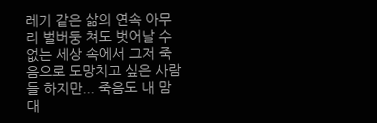레기 같은 삶의 연속 아무리 벌버둥 쳐도 벗어날 수 없는 세상 속에서 그저 죽음으로 도망치고 싶은 사람들 하지만... 죽음도 내 맘대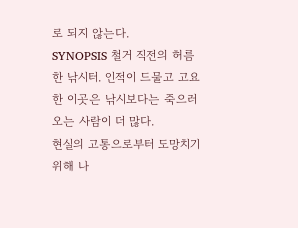로 되지 않는다.
SYNOPSIS 철거 직전의 허름한 낚시터. 인적이 드물고 고요한 이곳은 낚시보다는 죽으러 오는 사람이 더 많다.
현실의 고통으로부터 도망치기 위해 나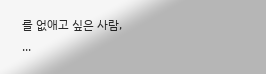를 없애고 싶은 사람, ...